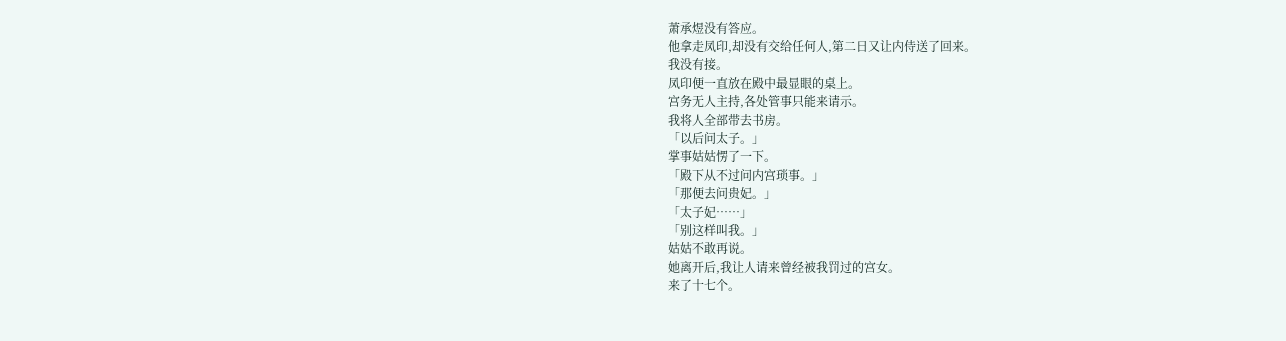萧承煜没有答应。
他拿走凤印,却没有交给任何人,第二日又让内侍送了回来。
我没有接。
凤印便一直放在殿中最显眼的桌上。
宫务无人主持,各处管事只能来请示。
我将人全部带去书房。
「以后问太子。」
掌事姑姑愣了一下。
「殿下从不过问内宫琐事。」
「那便去问贵妃。」
「太子妃……」
「别这样叫我。」
姑姑不敢再说。
她离开后,我让人请来曾经被我罚过的宫女。
来了十七个。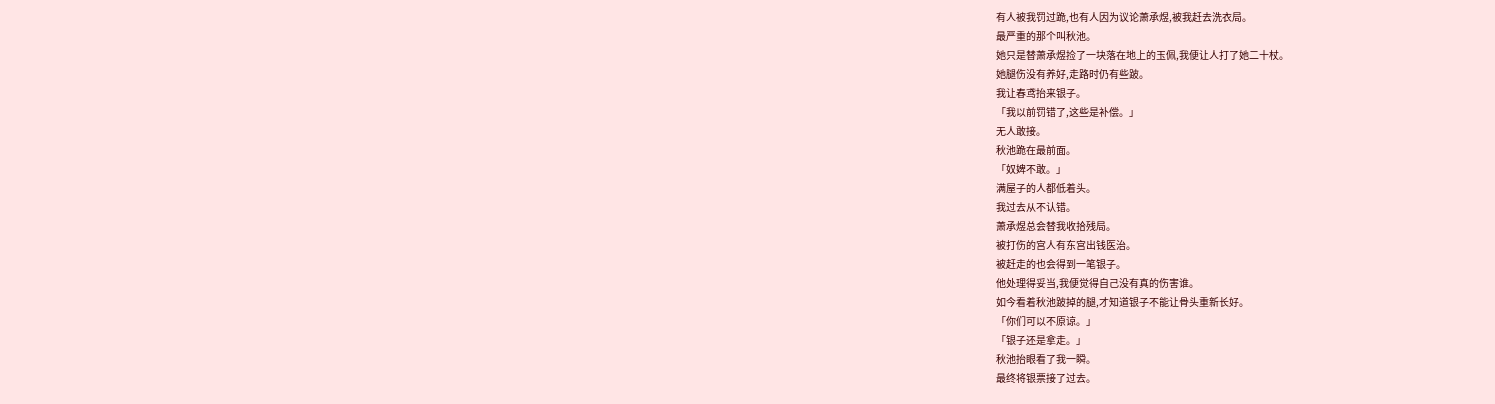有人被我罚过跪,也有人因为议论萧承煜,被我赶去洗衣局。
最严重的那个叫秋池。
她只是替萧承煜捡了一块落在地上的玉佩,我便让人打了她二十杖。
她腿伤没有养好,走路时仍有些跛。
我让春鸢抬来银子。
「我以前罚错了,这些是补偿。」
无人敢接。
秋池跪在最前面。
「奴婢不敢。」
满屋子的人都低着头。
我过去从不认错。
萧承煜总会替我收拾残局。
被打伤的宫人有东宫出钱医治。
被赶走的也会得到一笔银子。
他处理得妥当,我便觉得自己没有真的伤害谁。
如今看着秋池跛掉的腿,才知道银子不能让骨头重新长好。
「你们可以不原谅。」
「银子还是拿走。」
秋池抬眼看了我一瞬。
最终将银票接了过去。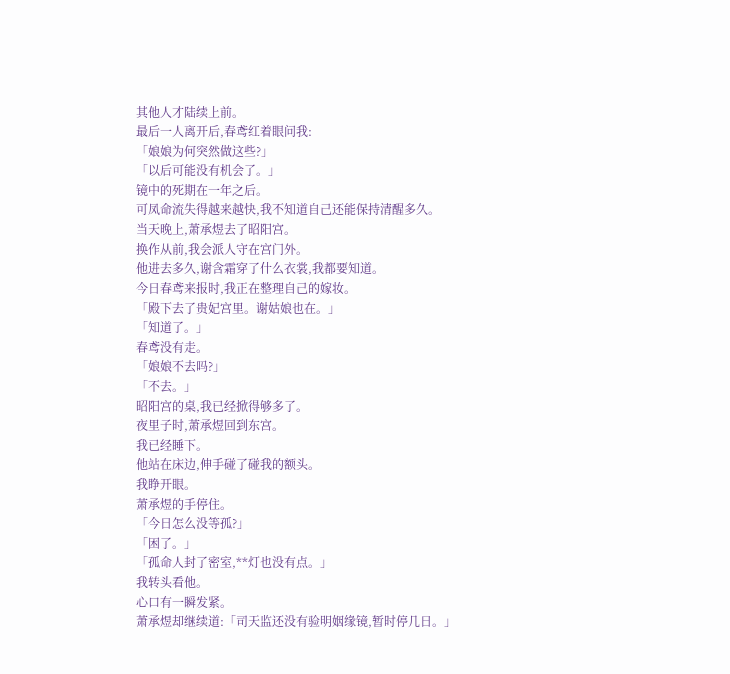其他人才陆续上前。
最后一人离开后,春鸢红着眼问我:
「娘娘为何突然做这些?」
「以后可能没有机会了。」
镜中的死期在一年之后。
可凤命流失得越来越快,我不知道自己还能保持清醒多久。
当天晚上,萧承煜去了昭阳宫。
换作从前,我会派人守在宫门外。
他进去多久,谢含霜穿了什么衣裳,我都要知道。
今日春鸢来报时,我正在整理自己的嫁妆。
「殿下去了贵妃宫里。谢姑娘也在。」
「知道了。」
春鸢没有走。
「娘娘不去吗?」
「不去。」
昭阳宫的桌,我已经掀得够多了。
夜里子时,萧承煜回到东宫。
我已经睡下。
他站在床边,伸手碰了碰我的额头。
我睁开眼。
萧承煜的手停住。
「今日怎么没等孤?」
「困了。」
「孤命人封了密室,**灯也没有点。」
我转头看他。
心口有一瞬发紧。
萧承煜却继续道:「司天监还没有验明姻缘镜,暂时停几日。」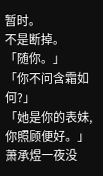暂时。
不是断掉。
「随你。」
「你不问含霜如何?」
「她是你的表妹,你照顾便好。」
萧承煜一夜没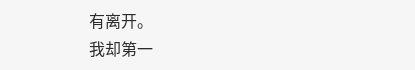有离开。
我却第一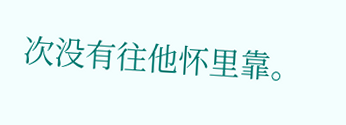次没有往他怀里靠。